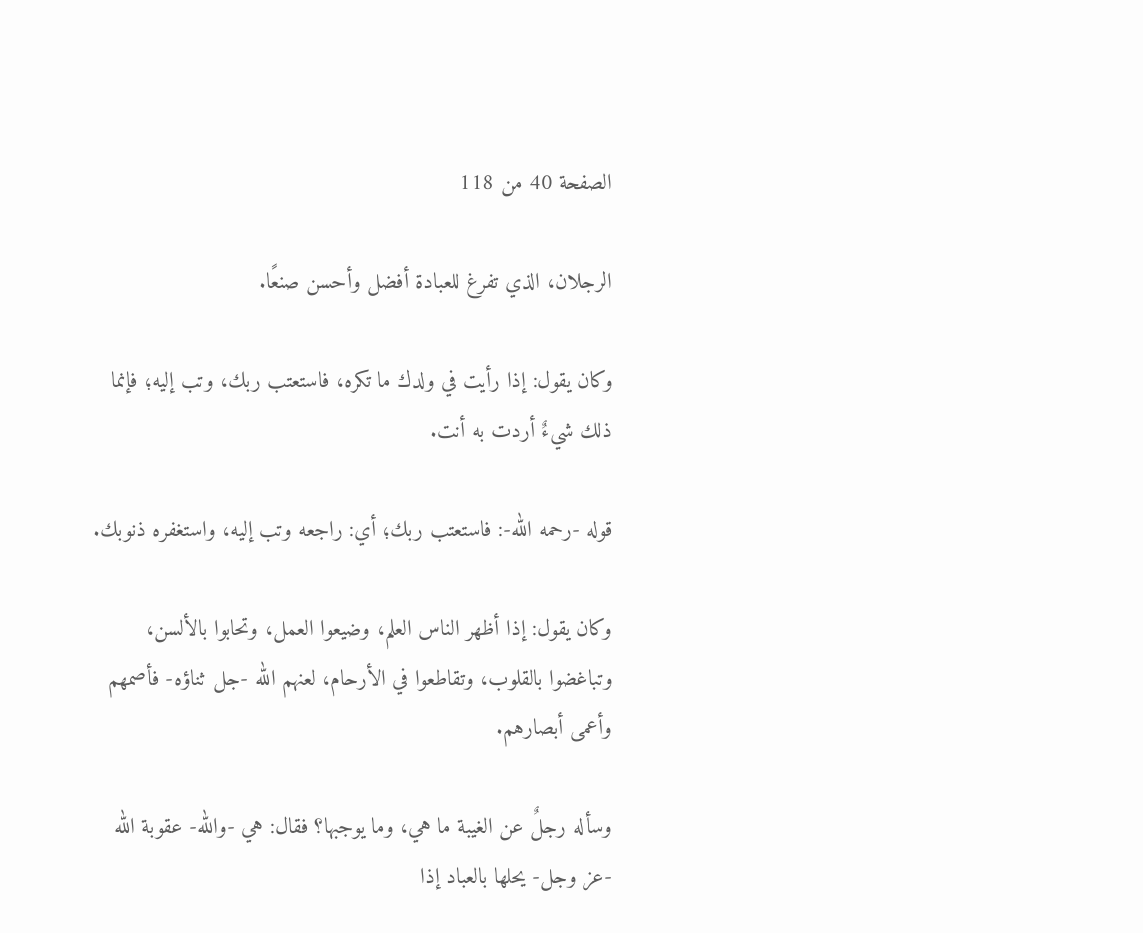الصفحة 40 من 118

الرجلان، الذي تفرغ للعبادة أفضل وأحسن صنعًا.

وكان يقول: إذا رأيت في ولدك ما تكره، فاستعتب ربك، وتب إليه؛ فإنما ذلك شيءٌ أردت به أنت.

قوله -رحمه الله-: فاستعتب ربك؛ أي: راجعه وتب إليه، واستغفره ذنوبك.

وكان يقول: إذا أظهر الناس العلم، وضيعوا العمل، وتحابوا بالألسن، وتباغضوا بالقلوب، وتقاطعوا في الأرحام، لعنهم الله -جل ثناؤه- فأصمهم وأعمى أبصارهم.

وسأله رجلٌ عن الغيبة ما هي، وما يوجبها؟ فقال: هي -والله- عقوبة الله -عز وجل- يحلها بالعباد إذا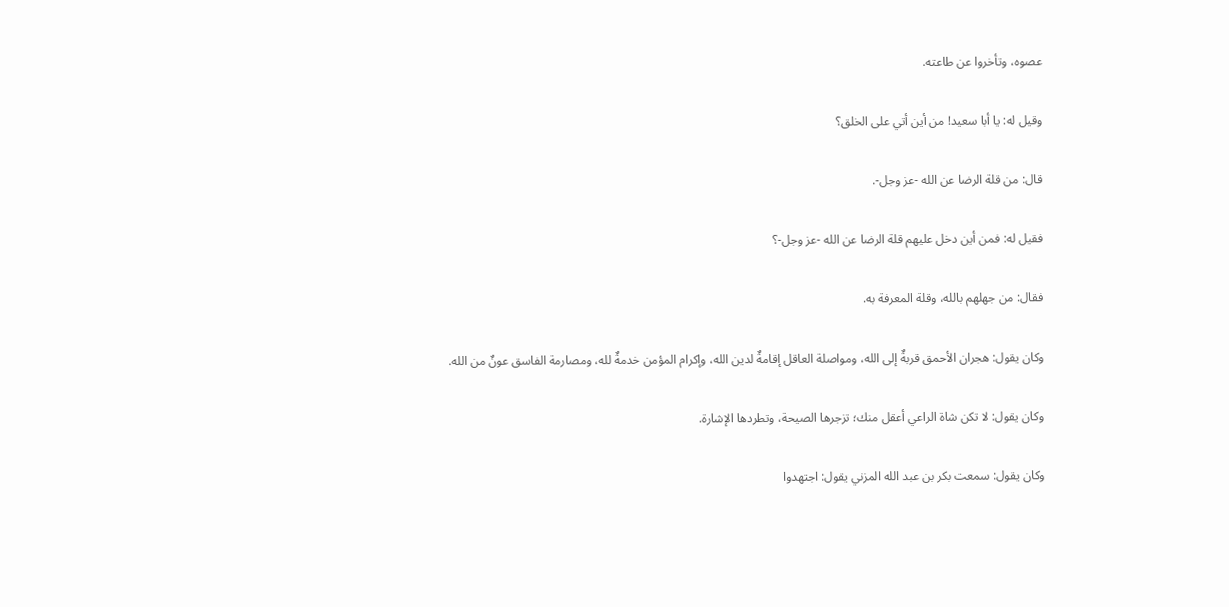عصوه، وتأخروا عن طاعته.

وقيل له: يا أبا سعيد! من أين أتي على الخلق؟

قال: من قلة الرضا عن الله -عز وجل-.

فقيل له: فمن أين دخل عليهم قلة الرضا عن الله -عز وجل-؟

فقال: من جهلهم بالله، وقلة المعرفة به.

وكان يقول: هجران الأحمق قربةٌ إلى الله، ومواصلة العاقل إقامةٌ لدين الله، وإكرام المؤمن خدمةٌ لله، ومصارمة الفاسق عونٌ من الله.

وكان يقول: لا تكن شاة الراعي أعقل منك؛ تزجرها الصيحة، وتطردها الإشارة.

وكان يقول: سمعت بكر بن عبد الله المزني يقول: اجتهدوا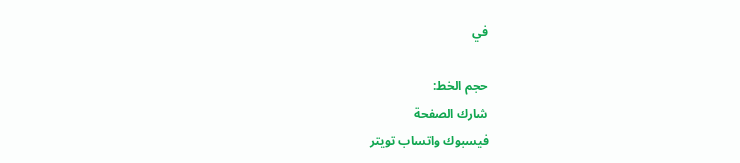في

حجم الخط:
شارك الصفحة
فيسبوك واتساب تويتر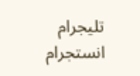تليجرام انستجرام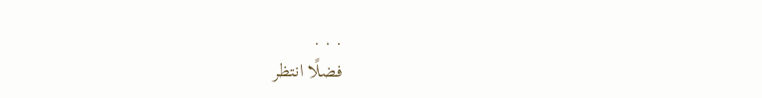. . .
فضلًا انتظر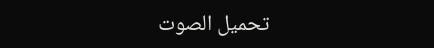تحميل الصوت